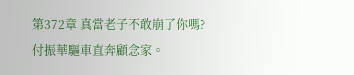第372章 真當老子不敢崩了你嗎?
付振華驅車直奔顧念家。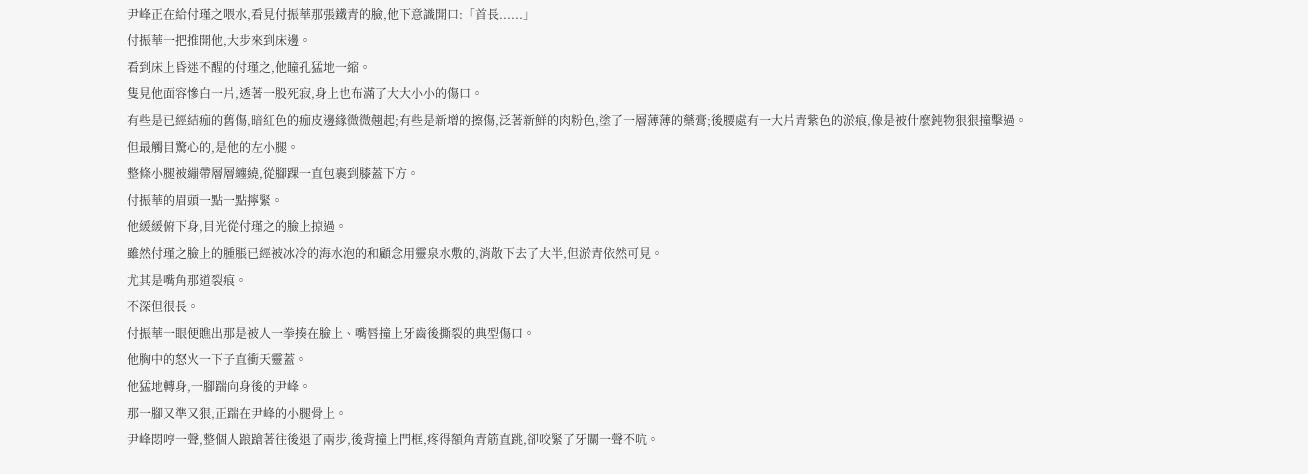尹峰正在給付瑾之喂水,看見付振華那張鐵青的臉,他下意識開口:「首長......」
付振華一把推開他,大步來到床邊。
看到床上昏迷不醒的付瑾之,他瞳孔猛地一縮。
隻見他面容慘白一片,透著一股死寂,身上也布滿了大大小小的傷口。
有些是已經結痂的舊傷,暗紅色的痂皮邊緣微微翹起;有些是新增的擦傷,泛著新鮮的肉粉色,塗了一層薄薄的藥膏;後腰處有一大片青紫色的淤痕,像是被什麼鈍物狠狠撞擊過。
但最觸目驚心的,是他的左小腿。
整條小腿被繃帶層層纏繞,從腳踝一直包裹到膝蓋下方。
付振華的眉頭一點一點擰緊。
他緩緩俯下身,目光從付瑾之的臉上掠過。
雖然付瑾之臉上的腫脹已經被冰冷的海水泡的和顧念用靈泉水敷的,消散下去了大半,但淤青依然可見。
尤其是嘴角那道裂痕。
不深但很長。
付振華一眼便瞧出那是被人一拳揍在臉上、嘴唇撞上牙齒後撕裂的典型傷口。
他胸中的怒火一下子直衝天靈蓋。
他猛地轉身,一腳踹向身後的尹峰。
那一腳又準又狠,正踹在尹峰的小腿骨上。
尹峰悶哼一聲,整個人踉蹌著往後退了兩步,後背撞上門框,疼得額角青筋直跳,卻咬緊了牙關一聲不吭。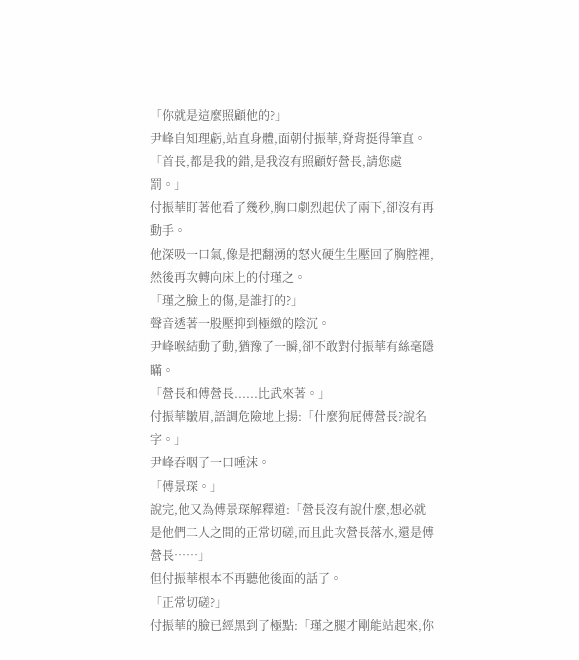「你就是這麼照顧他的?」
尹峰自知理虧,站直身體,面朝付振華,脊背挺得筆直。
「首長,都是我的錯,是我沒有照顧好營長,請您處罰。」
付振華盯著他看了幾秒,胸口劇烈起伏了兩下,卻沒有再動手。
他深吸一口氣,像是把翻湧的怒火硬生生壓回了胸腔裡,然後再次轉向床上的付瑾之。
「瑾之臉上的傷,是誰打的?」
聲音透著一股壓抑到極緻的陰沉。
尹峰喉結動了動,猶豫了一瞬,卻不敢對付振華有絲毫隱瞞。
「營長和傅營長......比武來著。」
付振華皺眉,語調危險地上揚:「什麼狗屁傅營長?說名字。」
尹峰吞咽了一口唾沫。
「傅景琛。」
說完,他又為傅景琛解釋道:「營長沒有說什麼,想必就是他們二人之間的正常切磋,而且此次營長落水,還是傅營長……」
但付振華根本不再聽他後面的話了。
「正常切磋?」
付振華的臉已經黑到了極點:「瑾之腿才剛能站起來,你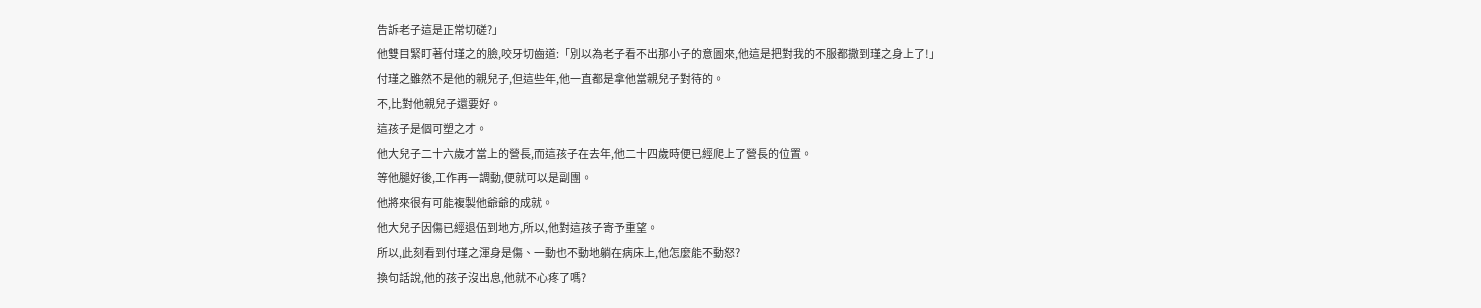告訴老子這是正常切磋?」
他雙目緊盯著付瑾之的臉,咬牙切齒道:「別以為老子看不出那小子的意圖來,他這是把對我的不服都撒到瑾之身上了!」
付瑾之雖然不是他的親兒子,但這些年,他一直都是拿他當親兒子對待的。
不,比對他親兒子還要好。
這孩子是個可塑之才。
他大兒子二十六歲才當上的營長,而這孩子在去年,他二十四歲時便已經爬上了營長的位置。
等他腿好後,工作再一調動,便就可以是副團。
他將來很有可能複製他爺爺的成就。
他大兒子因傷已經退伍到地方,所以,他對這孩子寄予重望。
所以,此刻看到付瑾之渾身是傷、一動也不動地躺在病床上,他怎麼能不動怒?
換句話說,他的孩子沒出息,他就不心疼了嗎?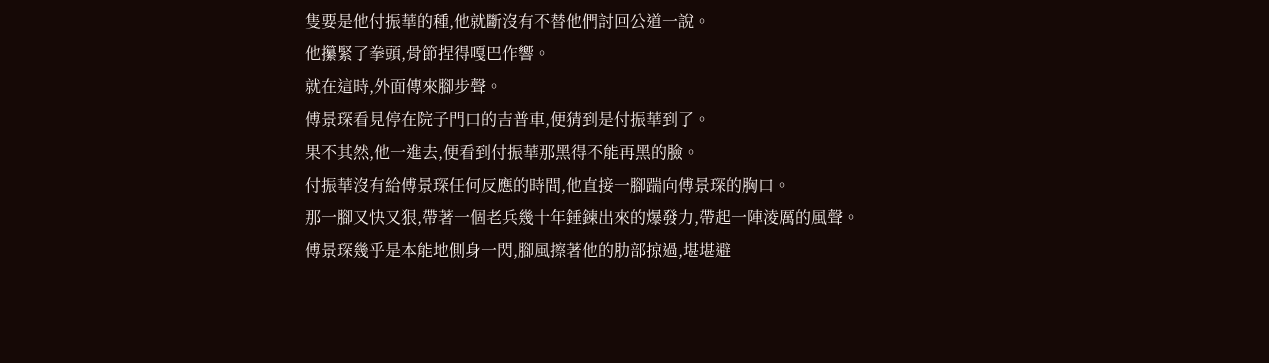隻要是他付振華的種,他就斷沒有不替他們討回公道一說。
他攥緊了拳頭,骨節捏得嘎巴作響。
就在這時,外面傳來腳步聲。
傅景琛看見停在院子門口的吉普車,便猜到是付振華到了。
果不其然,他一進去,便看到付振華那黑得不能再黑的臉。
付振華沒有給傅景琛任何反應的時間,他直接一腳踹向傅景琛的胸口。
那一腳又快又狠,帶著一個老兵幾十年錘鍊出來的爆發力,帶起一陣淩厲的風聲。
傅景琛幾乎是本能地側身一閃,腳風擦著他的肋部掠過,堪堪避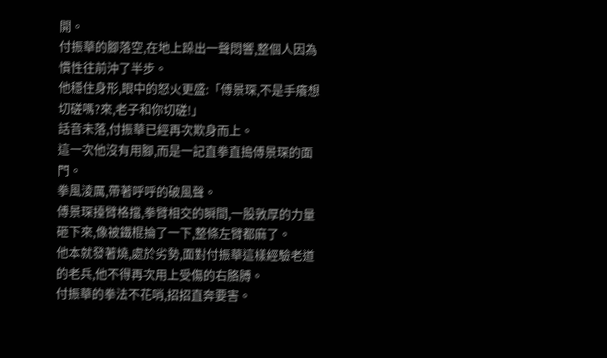開。
付振華的腳落空,在地上跺出一聲悶響,整個人因為慣性往前沖了半步。
他穩住身形,眼中的怒火更盛:「傅景琛,不是手癢想切磋嗎?來,老子和你切磋!」
話音未落,付振華已經再次欺身而上。
這一次他沒有用腳,而是一記直拳直搗傅景琛的面門。
拳風淩厲,帶著呼呼的破風聲。
傅景琛擡臂格擋,拳臂相交的瞬間,一股敦厚的力量砸下來,像被鐵棍掄了一下,整條左臂都麻了。
他本就發著燒,處於劣勢,面對付振華這樣經驗老道的老兵,他不得再次用上受傷的右胳膊。
付振華的拳法不花哨,招招直奔要害。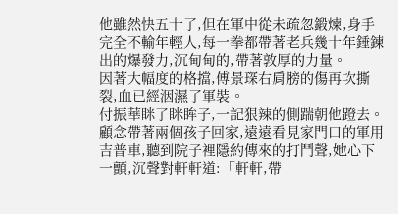他雖然快五十了,但在軍中從未疏忽鍛煉,身手完全不輸年輕人,每一拳都帶著老兵幾十年錘鍊出的爆發力,沉甸甸的,帶著敦厚的力量。
因著大幅度的格擋,傅景琛右肩膀的傷再次撕裂,血已經洇濕了軍裝。
付振華眯了眯眸子,一記狠辣的側踹朝他蹬去。
顧念帶著兩個孩子回家,遠遠看見家門口的軍用吉普車,聽到院子裡隱約傳來的打鬥聲,她心下一顫,沉聲對軒軒道:「軒軒,帶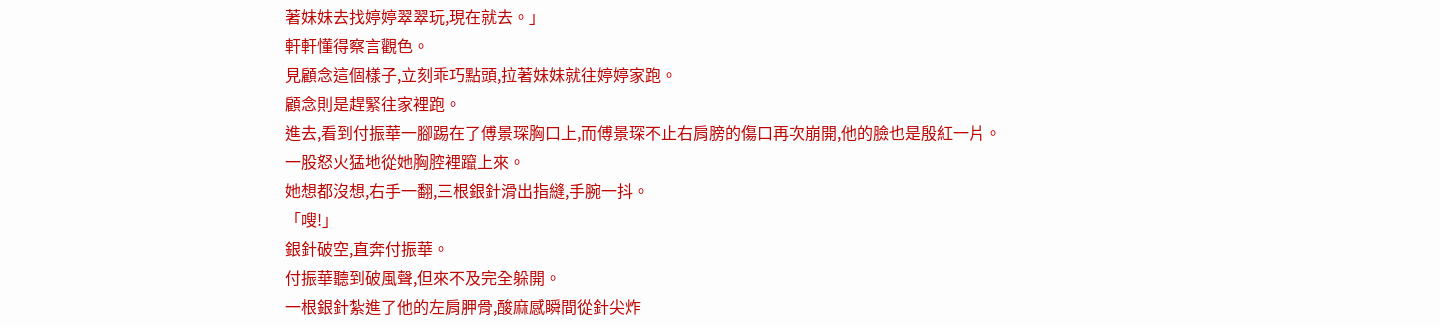著妹妹去找婷婷翠翠玩,現在就去。」
軒軒懂得察言觀色。
見顧念這個樣子,立刻乖巧點頭,拉著妹妹就往婷婷家跑。
顧念則是趕緊往家裡跑。
進去,看到付振華一腳踢在了傅景琛胸口上,而傅景琛不止右肩膀的傷口再次崩開,他的臉也是殷紅一片。
一股怒火猛地從她胸腔裡躥上來。
她想都沒想,右手一翻,三根銀針滑出指縫,手腕一抖。
「嗖!」
銀針破空,直奔付振華。
付振華聽到破風聲,但來不及完全躲開。
一根銀針紮進了他的左肩胛骨,酸麻感瞬間從針尖炸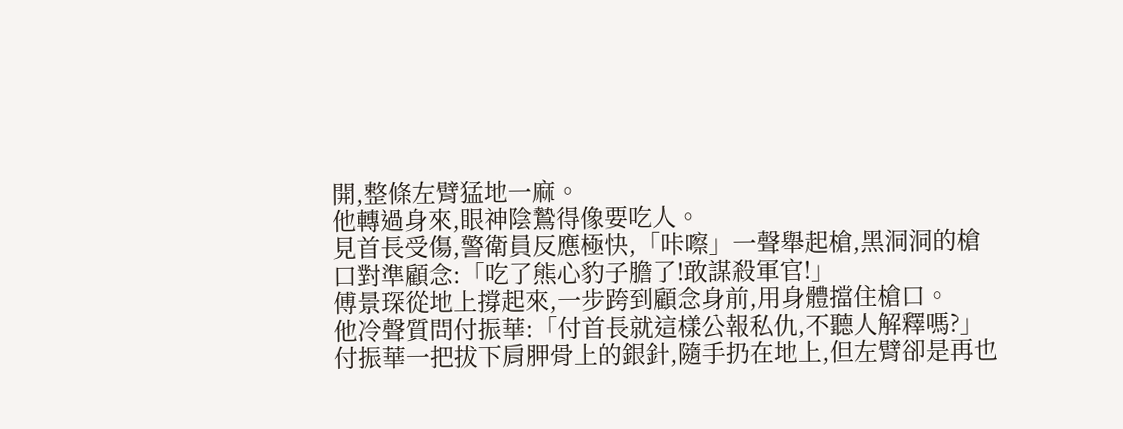開,整條左臂猛地一麻。
他轉過身來,眼神陰鷙得像要吃人。
見首長受傷,警衛員反應極快,「咔嚓」一聲舉起槍,黑洞洞的槍口對準顧念:「吃了熊心豹子膽了!敢謀殺軍官!」
傅景琛從地上撐起來,一步跨到顧念身前,用身體擋住槍口。
他冷聲質問付振華:「付首長就這樣公報私仇,不聽人解釋嗎?」
付振華一把拔下肩胛骨上的銀針,隨手扔在地上,但左臂卻是再也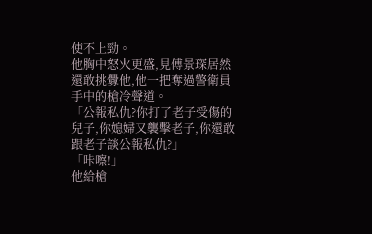使不上勁。
他胸中怒火更盛,見傅景琛居然還敢挑釁他,他一把奪過警衛員手中的槍冷聲道。
「公報私仇?你打了老子受傷的兒子,你媳婦又襲擊老子,你還敢跟老子談公報私仇?」
「咔嚓!」
他給槍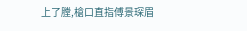上了膛,槍口直指傅景琛眉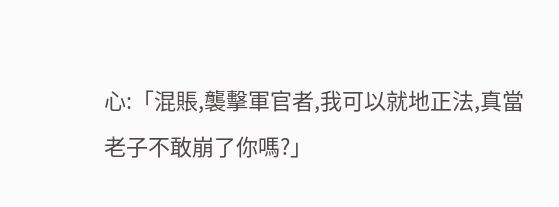心:「混賬,襲擊軍官者,我可以就地正法,真當老子不敢崩了你嗎?」